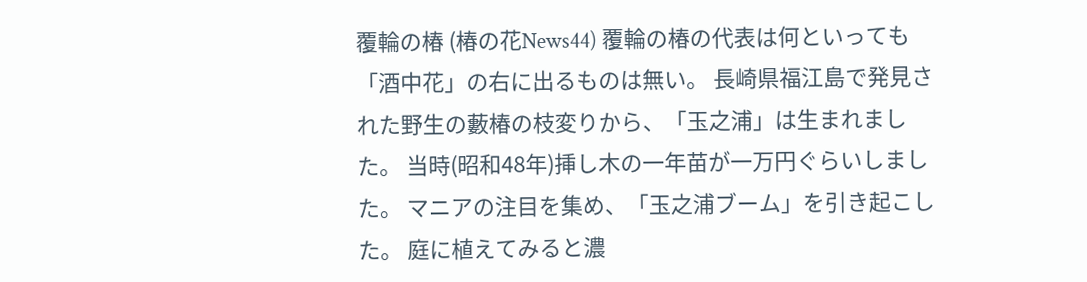覆輪の椿 (椿の花News44) 覆輪の椿の代表は何といっても「酒中花」の右に出るものは無い。 長崎県福江島で発見された野生の藪椿の枝変りから、「玉之浦」は生まれました。 当時(昭和48年)挿し木の一年苗が一万円ぐらいしました。 マニアの注目を集め、「玉之浦ブーム」を引き起こした。 庭に植えてみると濃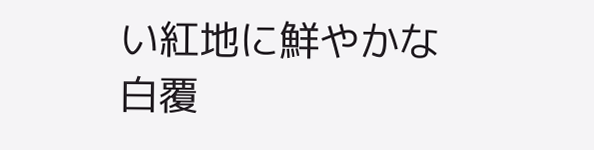い紅地に鮮やかな白覆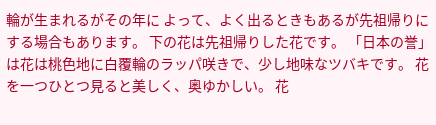輪が生まれるがその年に よって、よく出るときもあるが先祖帰りにする場合もあります。 下の花は先祖帰りした花です。 「日本の誉」は花は桃色地に白覆輪のラッパ咲きで、少し地味なツバキです。 花を一つひとつ見ると美しく、奥ゆかしい。 花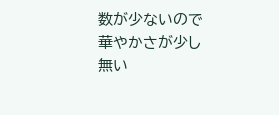数が少ないので華やかさが少し無い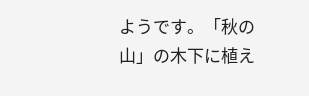ようです。「秋の山」の木下に植え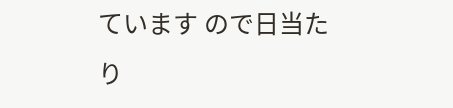ています ので日当たり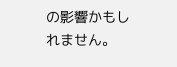の影響かもしれません。